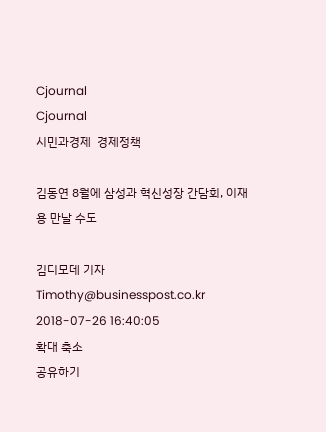Cjournal
Cjournal
시민과경제  경제정책

김동연 8월에 삼성과 혁신성장 간담회, 이재용 만날 수도

김디모데 기자 Timothy@businesspost.co.kr 2018-07-26 16:40:05
확대 축소
공유하기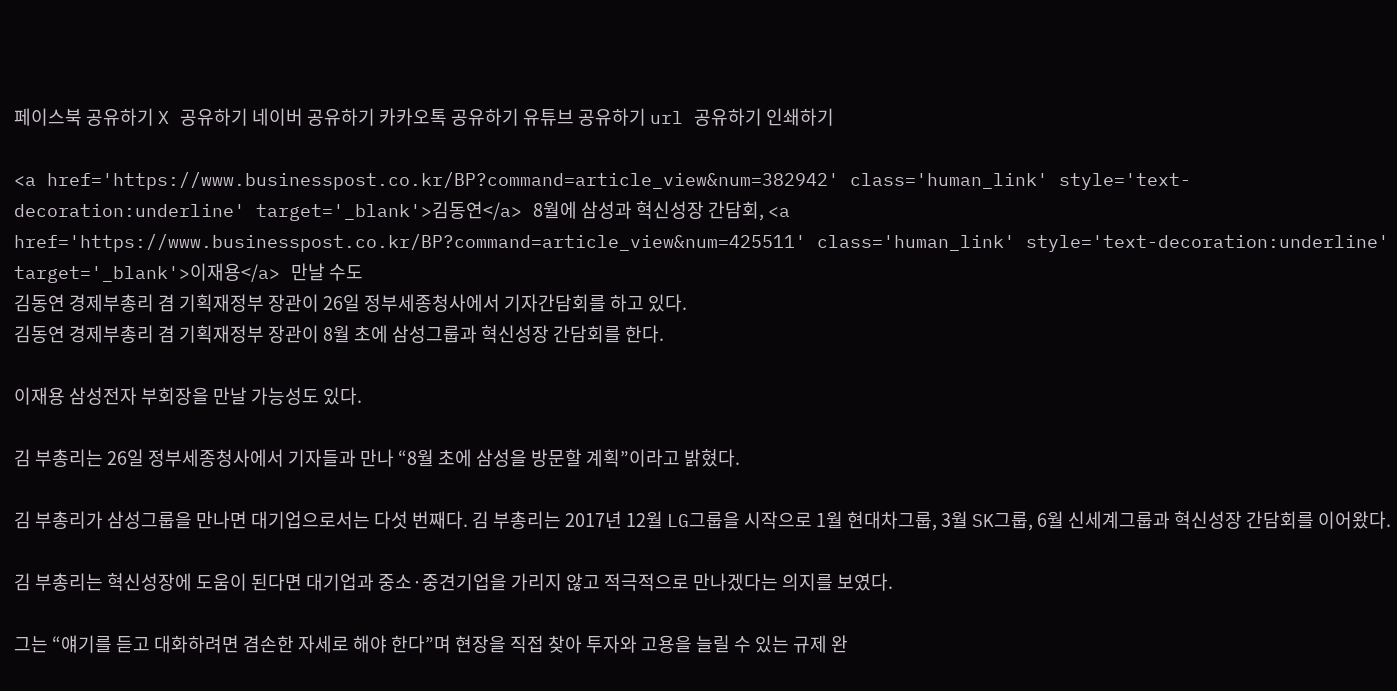페이스북 공유하기 X 공유하기 네이버 공유하기 카카오톡 공유하기 유튜브 공유하기 url 공유하기 인쇄하기

<a href='https://www.businesspost.co.kr/BP?command=article_view&num=382942' class='human_link' style='text-decoration:underline' target='_blank'>김동연</a> 8월에 삼성과 혁신성장 간담회, <a href='https://www.businesspost.co.kr/BP?command=article_view&num=425511' class='human_link' style='text-decoration:underline' target='_blank'>이재용</a> 만날 수도
김동연 경제부총리 겸 기획재정부 장관이 26일 정부세종청사에서 기자간담회를 하고 있다.
김동연 경제부총리 겸 기획재정부 장관이 8월 초에 삼성그룹과 혁신성장 간담회를 한다.

이재용 삼성전자 부회장을 만날 가능성도 있다.

김 부총리는 26일 정부세종청사에서 기자들과 만나 “8월 초에 삼성을 방문할 계획”이라고 밝혔다.

김 부총리가 삼성그룹을 만나면 대기업으로서는 다섯 번째다. 김 부총리는 2017년 12월 LG그룹을 시작으로 1월 현대차그룹, 3월 SK그룹, 6월 신세계그룹과 혁신성장 간담회를 이어왔다.

김 부총리는 혁신성장에 도움이 된다면 대기업과 중소·중견기업을 가리지 않고 적극적으로 만나겠다는 의지를 보였다.

그는 “얘기를 듣고 대화하려면 겸손한 자세로 해야 한다”며 현장을 직접 찾아 투자와 고용을 늘릴 수 있는 규제 완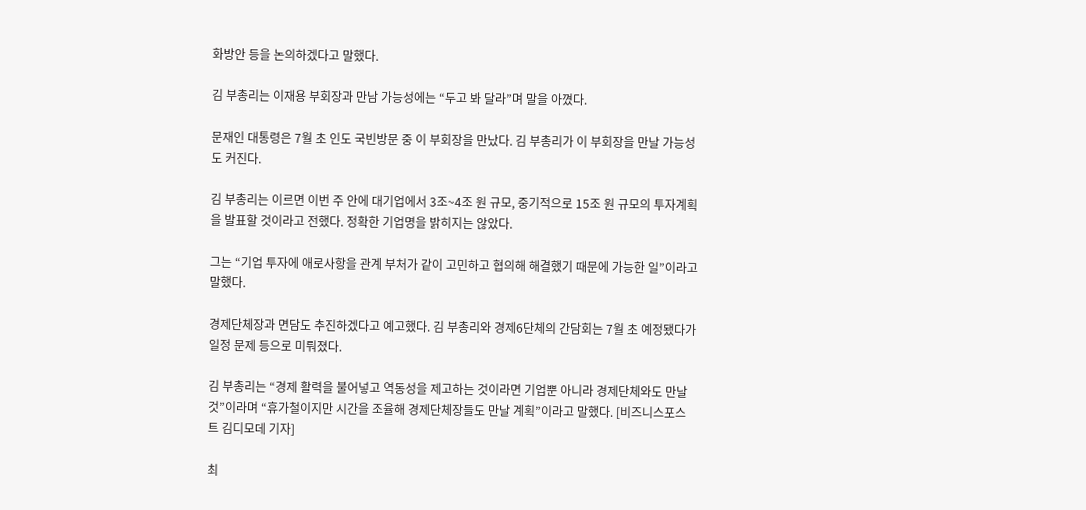화방안 등을 논의하겠다고 말했다.

김 부총리는 이재용 부회장과 만남 가능성에는 “두고 봐 달라”며 말을 아꼈다.

문재인 대통령은 7월 초 인도 국빈방문 중 이 부회장을 만났다. 김 부총리가 이 부회장을 만날 가능성도 커진다.

김 부총리는 이르면 이번 주 안에 대기업에서 3조~4조 원 규모, 중기적으로 15조 원 규모의 투자계획을 발표할 것이라고 전했다. 정확한 기업명을 밝히지는 않았다.

그는 “기업 투자에 애로사항을 관계 부처가 같이 고민하고 협의해 해결했기 때문에 가능한 일”이라고 말했다.

경제단체장과 면담도 추진하겠다고 예고했다. 김 부총리와 경제6단체의 간담회는 7월 초 예정됐다가 일정 문제 등으로 미뤄졌다.

김 부총리는 “경제 활력을 불어넣고 역동성을 제고하는 것이라면 기업뿐 아니라 경제단체와도 만날 것”이라며 “휴가철이지만 시간을 조율해 경제단체장들도 만날 계획”이라고 말했다. [비즈니스포스트 김디모데 기자]

최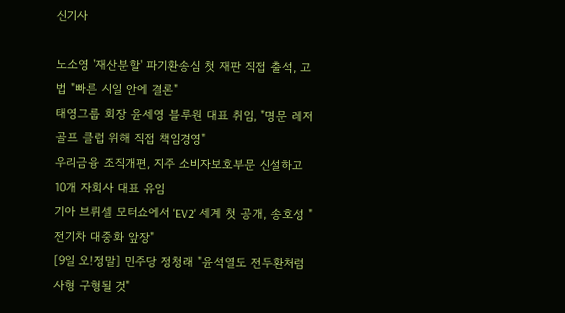신기사

노소영 '재산분할' 파기환송심 첫 재판 직접 출석, 고법 "빠른 시일 안에 결론"
태영그룹 회장 윤세영 블루원 대표 취임, "명문 레저골프 클럽 위해 직접 책임경영"
우리금융 조직개편, 지주 소비자보호부문 신설하고 10개 자회사 대표 유임
기아 브뤼셀 모터쇼에서 'EV2' 세계 첫 공개, 송호성 "전기차 대중화 앞장"
[9일 오!정말] 민주당 정청래 "윤석열도 전두환처럼 사형 구형될 것"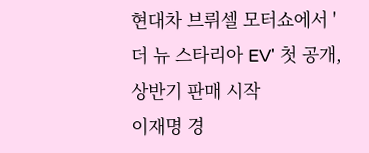현대차 브뤼셀 모터쇼에서 '더 뉴 스타리아 EV' 첫 공개, 상반기 판매 시작
이재명 경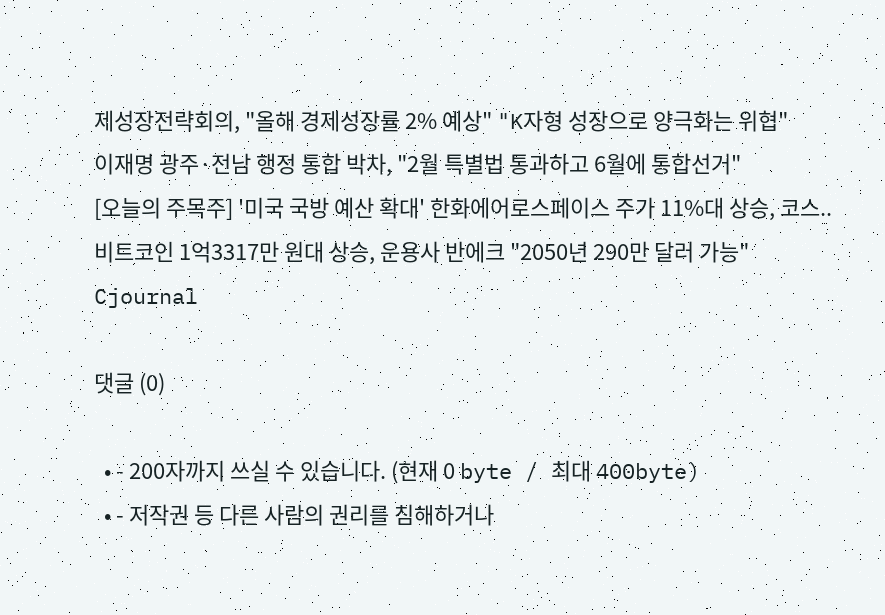제성장전략회의, "올해 경제성장률 2% 예상" "K자형 성장으로 양극화는 위협"
이재명 광주·전남 행정 통합 박차, "2월 특별법 통과하고 6월에 통합선거"
[오늘의 주목주] '미국 국방 예산 확대' 한화에어로스페이스 주가 11%대 상승, 코스..
비트코인 1억3317만 원대 상승, 운용사 반에크 "2050년 290만 달러 가능"
Cjournal

댓글 (0)

  • - 200자까지 쓰실 수 있습니다. (현재 0 byte / 최대 400byte)
  • - 저작권 등 다른 사람의 권리를 침해하거나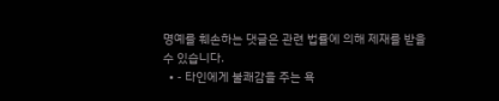명예를 훼손하는 댓글은 관련 법률에 의해 제재를 받을 수 있습니다.
  • - 타인에게 불쾌감을 주는 욕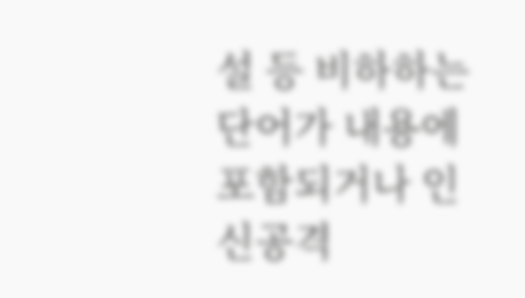설 등 비하하는 단어가 내용에 포함되거나 인신공격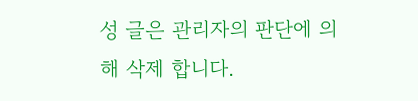성 글은 관리자의 판단에 의해 삭제 합니다.